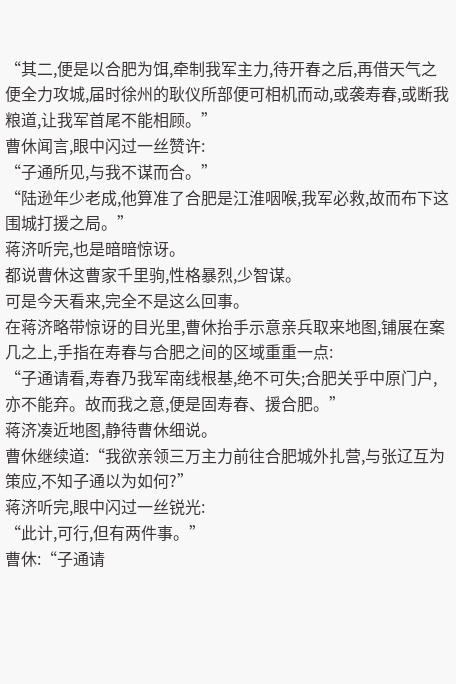“其二,便是以合肥为饵,牵制我军主力,待开春之后,再借天气之便全力攻城,届时徐州的耿仪所部便可相机而动,或袭寿春,或断我粮道,让我军首尾不能相顾。”
曹休闻言,眼中闪过一丝赞许:
“子通所见,与我不谋而合。”
“陆逊年少老成,他算准了合肥是江淮咽喉,我军必救,故而布下这围城打援之局。”
蒋济听完,也是暗暗惊讶。
都说曹休这曹家千里驹,性格暴烈,少智谋。
可是今天看来,完全不是这么回事。
在蒋济略带惊讶的目光里,曹休抬手示意亲兵取来地图,铺展在案几之上,手指在寿春与合肥之间的区域重重一点:
“子通请看,寿春乃我军南线根基,绝不可失;合肥关乎中原门户,亦不能弃。故而我之意,便是固寿春、援合肥。”
蒋济凑近地图,静待曹休细说。
曹休继续道:“我欲亲领三万主力前往合肥城外扎营,与张辽互为策应,不知子通以为如何?”
蒋济听完,眼中闪过一丝锐光:
“此计,可行,但有两件事。”
曹休:“子通请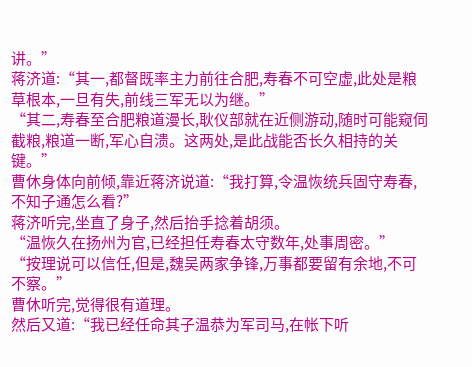讲。”
蒋济道:“其一,都督既率主力前往合肥,寿春不可空虚,此处是粮草根本,一旦有失,前线三军无以为继。”
“其二,寿春至合肥粮道漫长,耿仪部就在近侧游动,随时可能窥伺截粮,粮道一断,军心自溃。这两处,是此战能否长久相持的关键。”
曹休身体向前倾,靠近蒋济说道:“我打算,令温恢统兵固守寿春,不知子通怎么看?”
蒋济听完,坐直了身子,然后抬手捻着胡须。
“温恢久在扬州为官,已经担任寿春太守数年,处事周密。”
“按理说可以信任,但是,魏吴两家争锋,万事都要留有余地,不可不察。”
曹休听完,觉得很有道理。
然后又道:“我已经任命其子温恭为军司马,在帐下听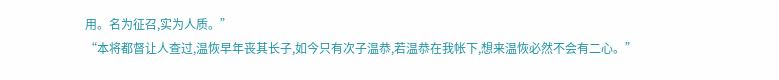用。名为征召,实为人质。”
“本将都督让人查过,温恢早年丧其长子,如今只有次子温恭,若温恭在我帐下,想来温恢必然不会有二心。”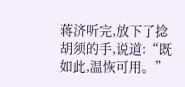蒋济听完,放下了捻胡须的手,说道:“既如此,温恢可用。”